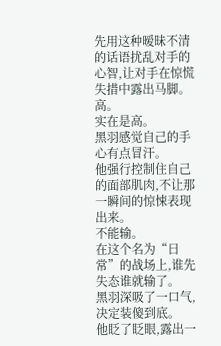先用这种暧昧不清的话语扰乱对手的心智,让对手在惊慌失措中露出马脚。
高。
实在是高。
黑羽感觉自己的手心有点冒汗。
他强行控制住自己的面部肌肉,不让那一瞬间的惊悚表现出来。
不能输。
在这个名为“日常”的战场上,谁先失态谁就输了。
黑羽深吸了一口气,决定装傻到底。
他眨了眨眼,露出一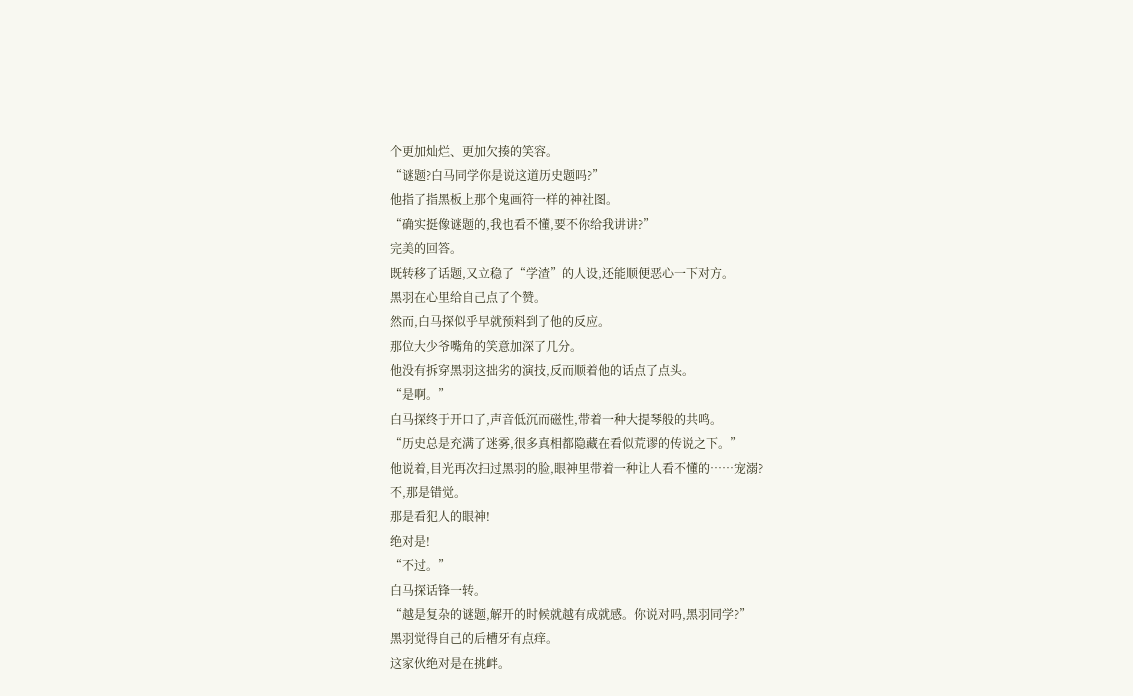个更加灿烂、更加欠揍的笑容。
“谜题?白马同学你是说这道历史题吗?”
他指了指黑板上那个鬼画符一样的神社图。
“确实挺像谜题的,我也看不懂,要不你给我讲讲?”
完美的回答。
既转移了话题,又立稳了“学渣”的人设,还能顺便恶心一下对方。
黑羽在心里给自己点了个赞。
然而,白马探似乎早就预料到了他的反应。
那位大少爷嘴角的笑意加深了几分。
他没有拆穿黑羽这拙劣的演技,反而顺着他的话点了点头。
“是啊。”
白马探终于开口了,声音低沉而磁性,带着一种大提琴般的共鸣。
“历史总是充满了迷雾,很多真相都隐藏在看似荒谬的传说之下。”
他说着,目光再次扫过黑羽的脸,眼神里带着一种让人看不懂的……宠溺?
不,那是错觉。
那是看犯人的眼神!
绝对是!
“不过。”
白马探话锋一转。
“越是复杂的谜题,解开的时候就越有成就感。你说对吗,黑羽同学?”
黑羽觉得自己的后槽牙有点痒。
这家伙绝对是在挑衅。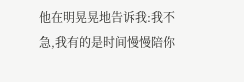他在明晃晃地告诉我:我不急,我有的是时间慢慢陪你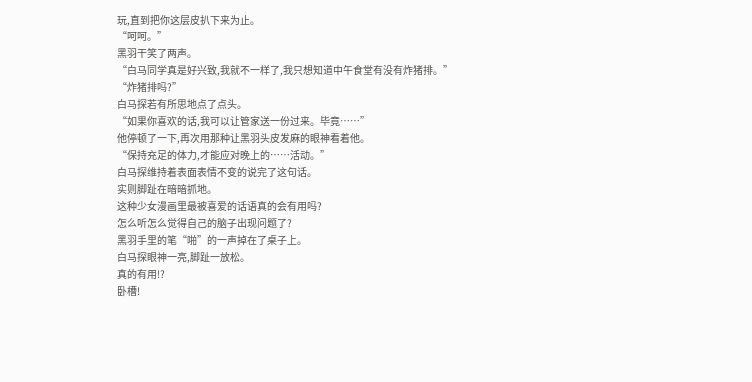玩,直到把你这层皮扒下来为止。
“呵呵。”
黑羽干笑了两声。
“白马同学真是好兴致,我就不一样了,我只想知道中午食堂有没有炸猪排。”
“炸猪排吗?”
白马探若有所思地点了点头。
“如果你喜欢的话,我可以让管家送一份过来。毕竟……”
他停顿了一下,再次用那种让黑羽头皮发麻的眼神看着他。
“保持充足的体力,才能应对晚上的……活动。”
白马探维持着表面表情不变的说完了这句话。
实则脚趾在暗暗抓地。
这种少女漫画里最被喜爱的话语真的会有用吗?
怎么听怎么觉得自己的脑子出现问题了?
黑羽手里的笔“啪”的一声掉在了桌子上。
白马探眼神一亮,脚趾一放松。
真的有用!?
卧槽!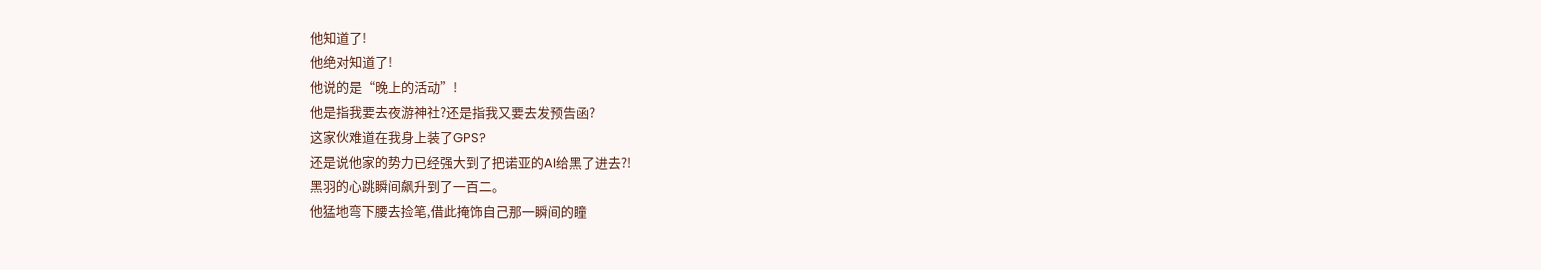他知道了!
他绝对知道了!
他说的是“晚上的活动”!
他是指我要去夜游神社?还是指我又要去发预告函?
这家伙难道在我身上装了GPS?
还是说他家的势力已经强大到了把诺亚的AI给黑了进去?!
黑羽的心跳瞬间飙升到了一百二。
他猛地弯下腰去捡笔,借此掩饰自己那一瞬间的瞳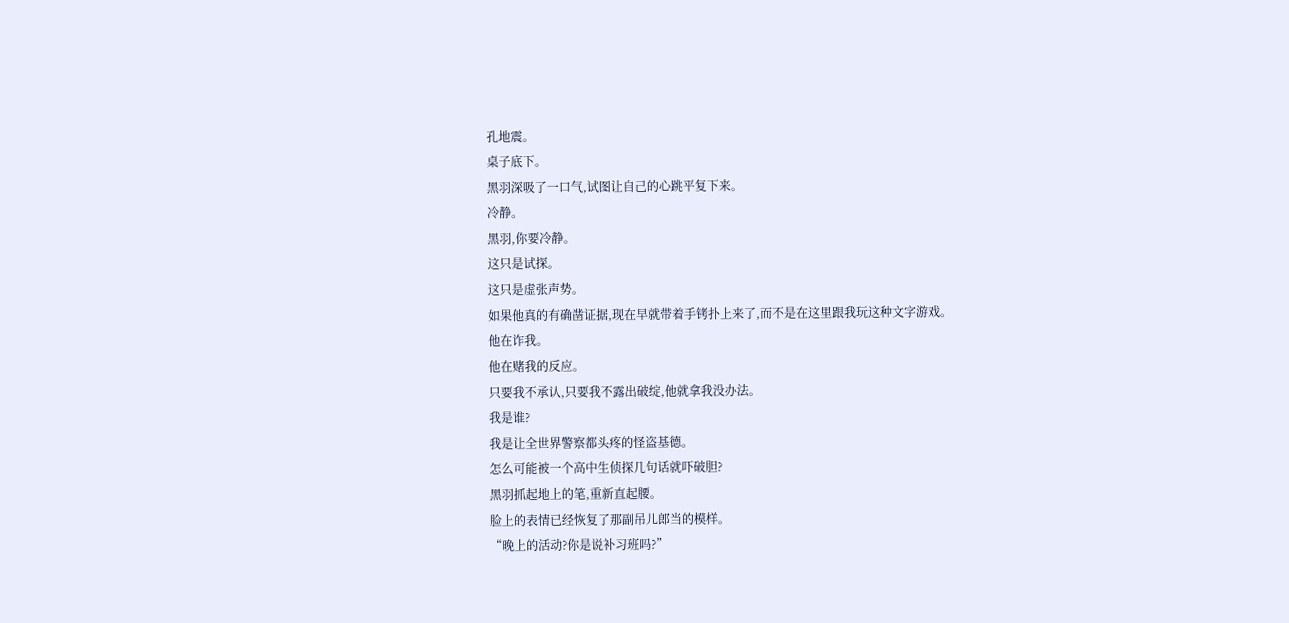孔地震。
桌子底下。
黑羽深吸了一口气,试图让自己的心跳平复下来。
冷静。
黑羽,你要冷静。
这只是试探。
这只是虚张声势。
如果他真的有确凿证据,现在早就带着手铐扑上来了,而不是在这里跟我玩这种文字游戏。
他在诈我。
他在赌我的反应。
只要我不承认,只要我不露出破绽,他就拿我没办法。
我是谁?
我是让全世界警察都头疼的怪盗基德。
怎么可能被一个高中生侦探几句话就吓破胆?
黑羽抓起地上的笔,重新直起腰。
脸上的表情已经恢复了那副吊儿郎当的模样。
“晚上的活动?你是说补习班吗?”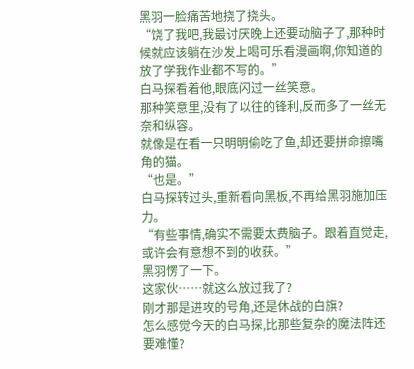黑羽一脸痛苦地挠了挠头。
“饶了我吧,我最讨厌晚上还要动脑子了,那种时候就应该躺在沙发上喝可乐看漫画啊,你知道的放了学我作业都不写的。”
白马探看着他,眼底闪过一丝笑意。
那种笑意里,没有了以往的锋利,反而多了一丝无奈和纵容。
就像是在看一只明明偷吃了鱼,却还要拼命擦嘴角的猫。
“也是。”
白马探转过头,重新看向黑板,不再给黑羽施加压力。
“有些事情,确实不需要太费脑子。跟着直觉走,或许会有意想不到的收获。”
黑羽愣了一下。
这家伙……就这么放过我了?
刚才那是进攻的号角,还是休战的白旗?
怎么感觉今天的白马探,比那些复杂的魔法阵还要难懂?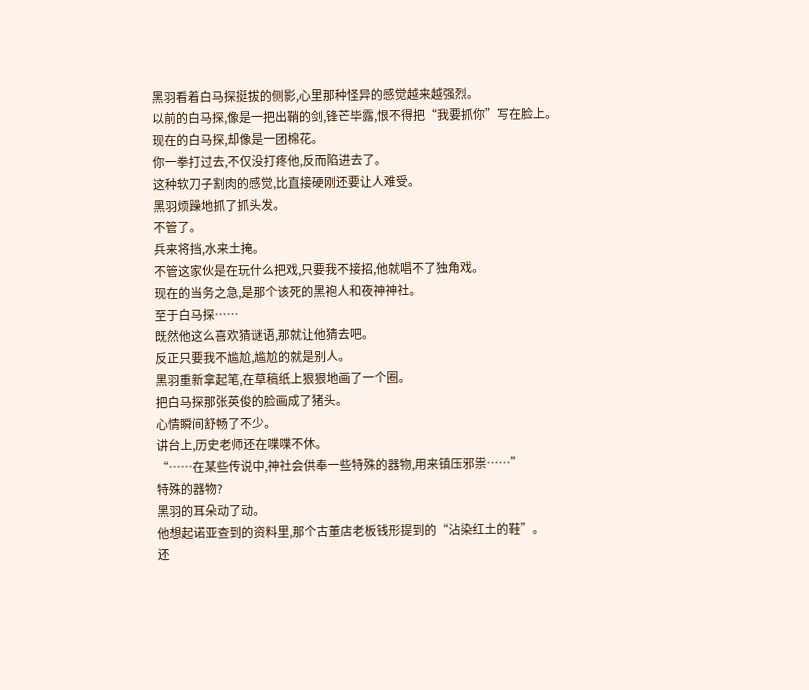黑羽看着白马探挺拔的侧影,心里那种怪异的感觉越来越强烈。
以前的白马探,像是一把出鞘的剑,锋芒毕露,恨不得把“我要抓你”写在脸上。
现在的白马探,却像是一团棉花。
你一拳打过去,不仅没打疼他,反而陷进去了。
这种软刀子割肉的感觉,比直接硬刚还要让人难受。
黑羽烦躁地抓了抓头发。
不管了。
兵来将挡,水来土掩。
不管这家伙是在玩什么把戏,只要我不接招,他就唱不了独角戏。
现在的当务之急,是那个该死的黑袍人和夜神神社。
至于白马探……
既然他这么喜欢猜谜语,那就让他猜去吧。
反正只要我不尴尬,尴尬的就是别人。
黑羽重新拿起笔,在草稿纸上狠狠地画了一个圈。
把白马探那张英俊的脸画成了猪头。
心情瞬间舒畅了不少。
讲台上,历史老师还在喋喋不休。
“……在某些传说中,神社会供奉一些特殊的器物,用来镇压邪祟……”
特殊的器物?
黑羽的耳朵动了动。
他想起诺亚查到的资料里,那个古董店老板钱形提到的“沾染红土的鞋”。
还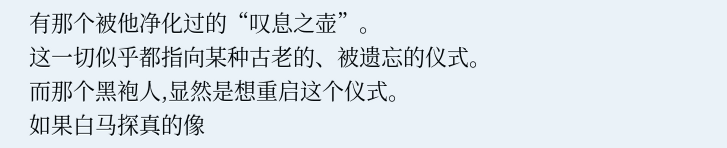有那个被他净化过的“叹息之壶”。
这一切似乎都指向某种古老的、被遗忘的仪式。
而那个黑袍人,显然是想重启这个仪式。
如果白马探真的像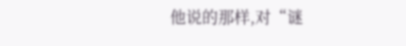他说的那样,对“谜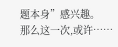题本身”感兴趣。
那么这一次,或许……